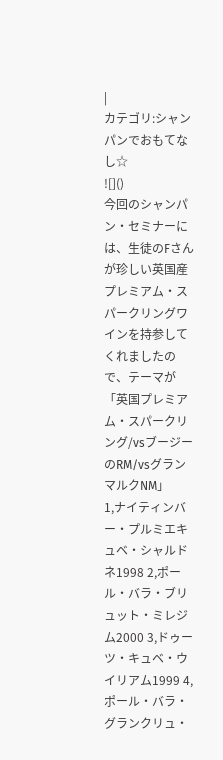|
カテゴリ:シャンパンでおもてなし☆
![]()
今回のシャンパン・セミナーには、生徒のFさんが珍しい英国産プレミアム・スパークリングワインを持参してくれましたので、テーマが 「英国プレミアム・スパークリング/vsブージーのRM/vsグランマルクNM」
1,ナイティンバー・プルミエキュベ・シャルドネ1998 2,ポール・バラ・ブリュット・ミレジム2000 3,ドゥーツ・キュベ・ウイリアム1999 4,ポール・バラ・グランクリュ・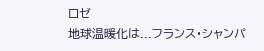ロゼ
地球温暖化は...フランス・シャンパ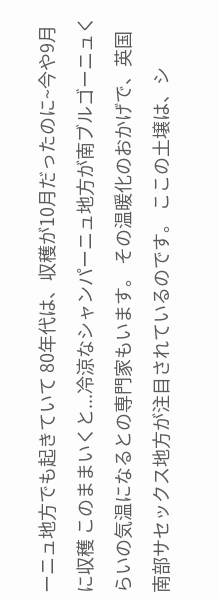ーニュ地方でも起きていて 80年代は、収穫が10月だったのに~今や9月に収穫 このままいくと...冷涼なシャンパーニュ地方が南ブルゴーニュくらいの気温になるとの専門家もいます。 その温暖化のおかげで、英国南部サセックス地方が注目されているのです。 ここの土壌は、シ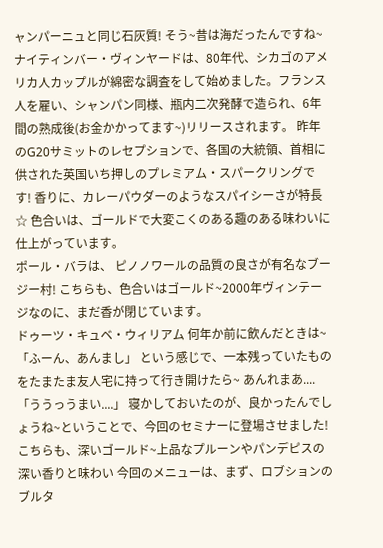ャンパーニュと同じ石灰質! そう~昔は海だったんですね~ ナイティンバー・ヴィンヤードは、80年代、シカゴのアメリカ人カップルが綿密な調査をして始めました。フランス人を雇い、シャンパン同様、瓶内二次発酵で造られ、6年間の熟成後(お金かかってます~)リリースされます。 昨年のG20サミットのレセプションで、各国の大統領、首相に供された英国いち押しのプレミアム・スパークリングです! 香りに、カレーパウダーのようなスパイシーさが特長☆ 色合いは、ゴールドで大変こくのある趣のある味わいに仕上がっています。
ポール・バラは、 ピノノワールの品質の良さが有名なブージー村! こちらも、色合いはゴールド~2000年ヴィンテージなのに、まだ香が閉じています。
ドゥーツ・キュベ・ウィリアム 何年か前に飲んだときは~「ふーん、あんまし」 という感じで、一本残っていたものをたまたま友人宅に持って行き開けたら~ あんれまあ....「ううっうまい....」 寝かしておいたのが、良かったんでしょうね~ということで、今回のセミナーに登場させました! こちらも、深いゴールド~上品なプルーンやパンデピスの深い香りと味わい 今回のメニューは、まず、ロブションのブルタ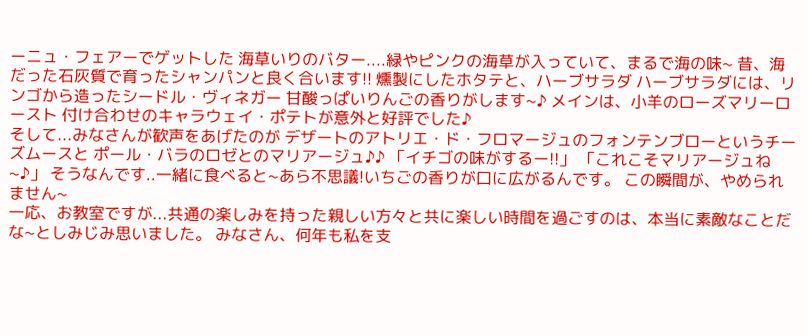ーニュ・フェアーでゲットした 海草いりのバター....緑やピンクの海草が入っていて、まるで海の味~ 昔、海だった石灰質で育ったシャンパンと良く合います!! 燻製にしたホタテと、ハーブサラダ ハーブサラダには、リンゴから造ったシードル・ヴィネガー 甘酸っぱいりんごの香りがします~♪ メインは、小羊のローズマリーロースト 付け合わせのキャラウェイ・ポテトが意外と好評でした♪
そして...みなさんが歓声をあげたのが デザートのアトリエ・ド・フロマージュのフォンテンブローというチーズムースと ポール・バラのロゼとのマリアージュ♪♪ 「イチゴの味がするー!!」 「これこそマリアージュね~♪」 そうなんです..一緒に食べると~あら不思議!いちごの香りが口に広がるんです。 この瞬間が、やめられません~
一応、お教室ですが...共通の楽しみを持った親しい方々と共に楽しい時間を過ごすのは、本当に素敵なことだな~としみじみ思いました。 みなさん、何年も私を支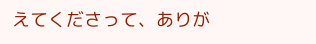えてくださって、ありが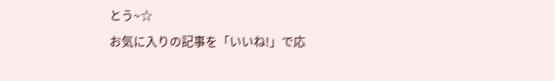とう~☆
お気に入りの記事を「いいね!」で応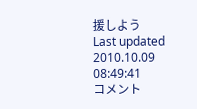援しよう
Last updated
2010.10.09 08:49:41
コメント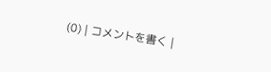(0) | コメントを書く |